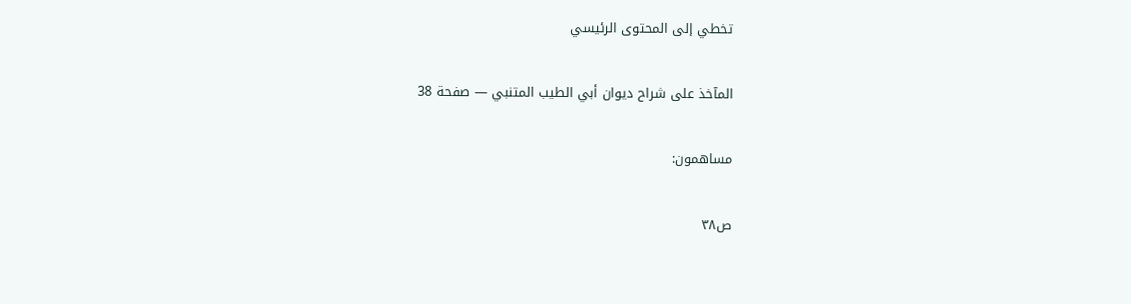تخطي إلى المحتوى الرئيسي

المآخذ على شراح ديوان أبي الطيب المتنبي — صفحة 38

مساهمون:

ص٣٨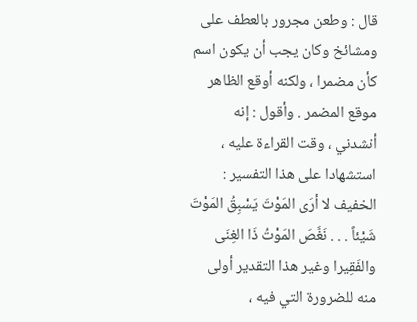قال : وطعن مجرور بالعطف على ومشائخ وكان يجب أن يكون اسم كأن مضمرا ، ولكنه أوقع الظاهر موقع المضمر . وأقول : إنه أنشدني ، وقت القراءة عليه ، استشهادا على هذا التفسير : الخفيف لا أرَى المَوْتَ يَسْبِقُ المَوْتَ شَيْئاً . . . نَغَّصَ المَوْتُ ذَا الغِنَى والفَقِيرا وغير هذا التقدير أولى منه للضرورة التي فيه ،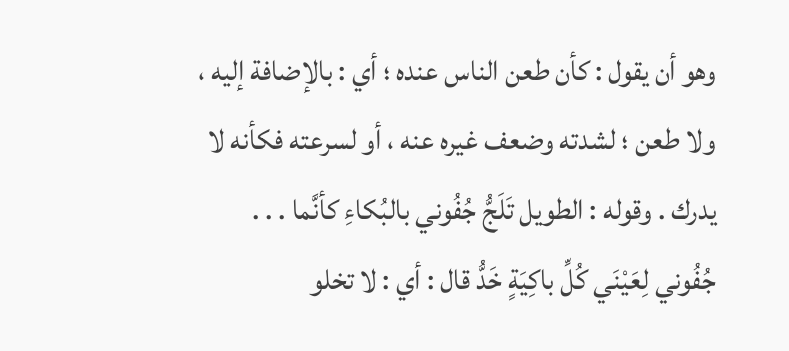وهو أن يقول : كأن طعن الناس عنده ؛ أي : بالإضافة إليه ، ولا طعن ؛ لشدته وضعف غيره عنه ، أو لسرعته فكأنه لا يدرك . وقوله : الطويل تَلَجُّ جُفُوني بالبُكاءِ كأنَّما . . . جُفُوني لِعَيْنَي كُلِّ باكِيَةٍ خَدُّ قال : أي : لا تخلو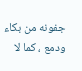جفونه من بكاء ودمع ، كما لا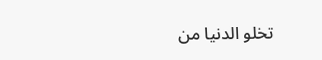تخلو الدنيا من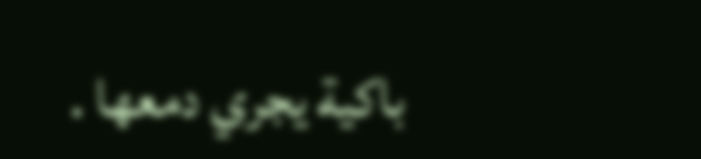باكية يجري دمعها .